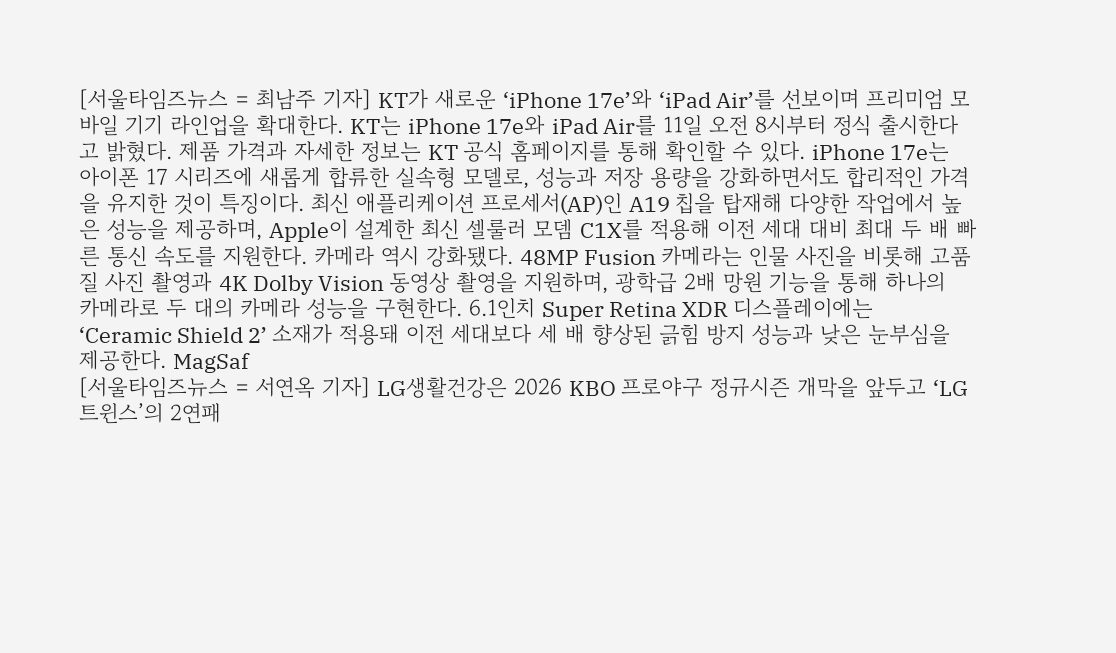[서울타임즈뉴스 = 최남주 기자] KT가 새로운 ‘iPhone 17e’와 ‘iPad Air’를 선보이며 프리미엄 모바일 기기 라인업을 확대한다. KT는 iPhone 17e와 iPad Air를 11일 오전 8시부터 정식 출시한다고 밝혔다. 제품 가격과 자세한 정보는 KT 공식 홈페이지를 통해 확인할 수 있다. iPhone 17e는 아이폰 17 시리즈에 새롭게 합류한 실속형 모델로, 성능과 저장 용량을 강화하면서도 합리적인 가격을 유지한 것이 특징이다. 최신 애플리케이션 프로세서(AP)인 A19 칩을 탑재해 다양한 작업에서 높은 성능을 제공하며, Apple이 설계한 최신 셀룰러 모뎀 C1X를 적용해 이전 세대 대비 최대 두 배 빠른 통신 속도를 지원한다. 카메라 역시 강화됐다. 48MP Fusion 카메라는 인물 사진을 비롯해 고품질 사진 촬영과 4K Dolby Vision 동영상 촬영을 지원하며, 광학급 2배 망원 기능을 통해 하나의 카메라로 두 대의 카메라 성능을 구현한다. 6.1인치 Super Retina XDR 디스플레이에는 ‘Ceramic Shield 2’ 소재가 적용돼 이전 세대보다 세 배 향상된 긁힘 방지 성능과 낮은 눈부심을 제공한다. MagSaf
[서울타임즈뉴스 = 서연옥 기자] LG생활건강은 2026 KBO 프로야구 정규시즌 개막을 앞두고 ‘LG트윈스’의 2연패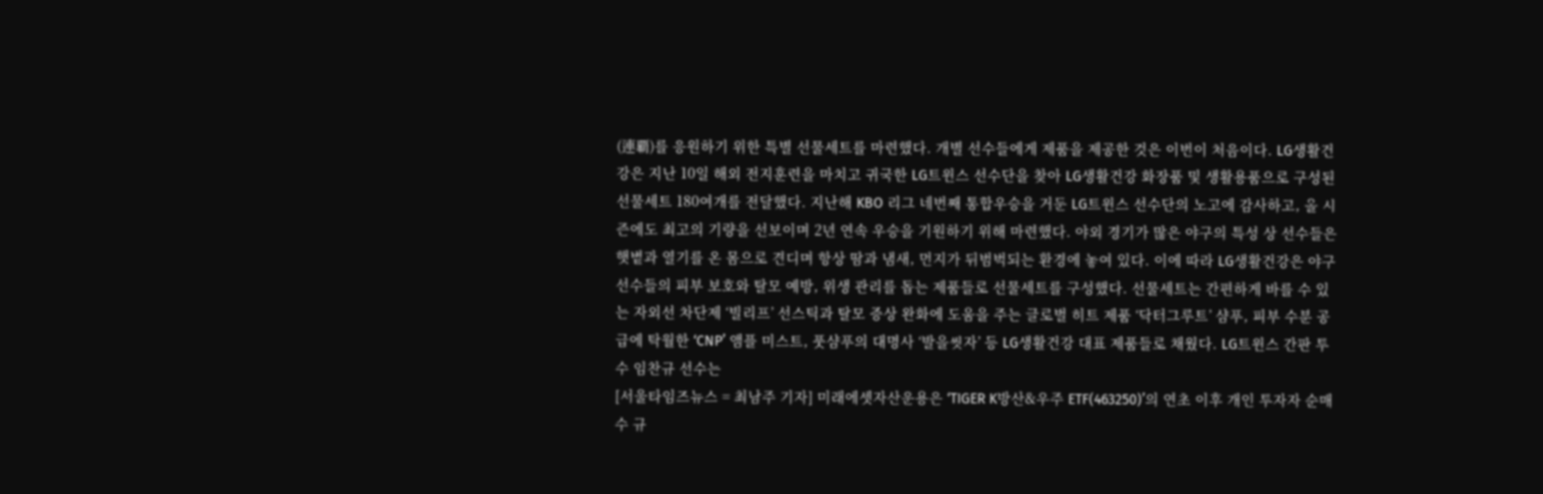(連覇)를 응원하기 위한 특별 선물세트를 마련했다. 개별 선수들에게 제품을 제공한 것은 이번이 처음이다. LG생활건강은 지난 10일 해외 전지훈련을 마치고 귀국한 LG트윈스 선수단을 찾아 LG생활건강 화장품 및 생활용품으로 구성된 선물세트 180여개를 전달했다. 지난해 KBO 리그 네번째 통합우승을 거둔 LG트윈스 선수단의 노고에 감사하고, 올 시즌에도 최고의 기량을 선보이며 2년 연속 우승을 기원하기 위해 마련했다. 야외 경기가 많은 야구의 특성 상 선수들은 햇볕과 열기를 온 몸으로 견디며 항상 땀과 냄새, 먼지가 뒤범벅되는 환경에 놓여 있다. 이에 따라 LG생활건강은 야구 선수들의 피부 보호와 탈모 예방, 위생 관리를 돕는 제품들로 선물세트를 구성했다. 선물세트는 간편하게 바를 수 있는 자외선 차단제 ‘빌리프’ 선스틱과 탈모 증상 완화에 도움을 주는 글로벌 히트 제품 ‘닥터그루트’ 샴푸, 피부 수분 공급에 탁월한 ‘CNP’ 앰플 미스트, 풋샴푸의 대명사 ‘발을씻자’ 등 LG생활건강 대표 제품들로 채웠다. LG트윈스 간판 투수 임찬규 선수는
[서울타임즈뉴스 = 최남주 기자] 미래에셋자산운용은 ‘TIGER K방산&우주 ETF(463250)’의 연초 이후 개인 투자자 순매수 규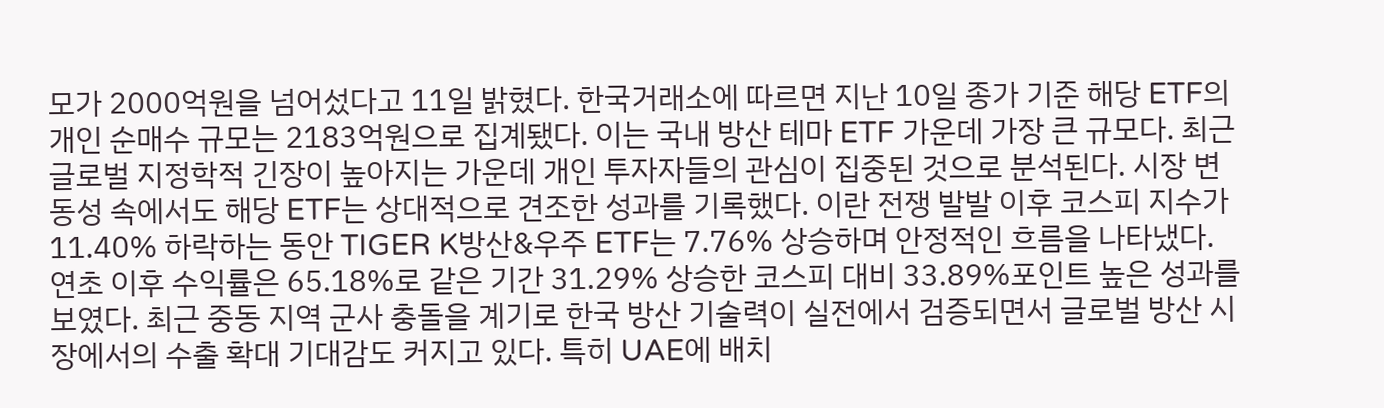모가 2000억원을 넘어섰다고 11일 밝혔다. 한국거래소에 따르면 지난 10일 종가 기준 해당 ETF의 개인 순매수 규모는 2183억원으로 집계됐다. 이는 국내 방산 테마 ETF 가운데 가장 큰 규모다. 최근 글로벌 지정학적 긴장이 높아지는 가운데 개인 투자자들의 관심이 집중된 것으로 분석된다. 시장 변동성 속에서도 해당 ETF는 상대적으로 견조한 성과를 기록했다. 이란 전쟁 발발 이후 코스피 지수가 11.40% 하락하는 동안 TIGER K방산&우주 ETF는 7.76% 상승하며 안정적인 흐름을 나타냈다. 연초 이후 수익률은 65.18%로 같은 기간 31.29% 상승한 코스피 대비 33.89%포인트 높은 성과를 보였다. 최근 중동 지역 군사 충돌을 계기로 한국 방산 기술력이 실전에서 검증되면서 글로벌 방산 시장에서의 수출 확대 기대감도 커지고 있다. 특히 UAE에 배치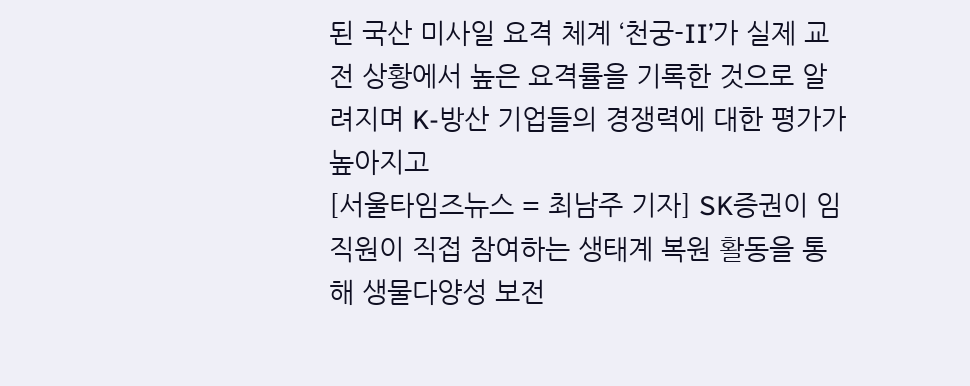된 국산 미사일 요격 체계 ‘천궁-II’가 실제 교전 상황에서 높은 요격률을 기록한 것으로 알려지며 K-방산 기업들의 경쟁력에 대한 평가가 높아지고
[서울타임즈뉴스 = 최남주 기자] SK증권이 임직원이 직접 참여하는 생태계 복원 활동을 통해 생물다양성 보전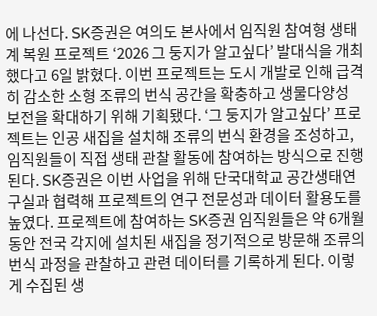에 나선다. SK증권은 여의도 본사에서 임직원 참여형 생태계 복원 프로젝트 ‘2026 그 둥지가 알고싶다’ 발대식을 개최했다고 6일 밝혔다. 이번 프로젝트는 도시 개발로 인해 급격히 감소한 소형 조류의 번식 공간을 확충하고 생물다양성 보전을 확대하기 위해 기획됐다. ‘그 둥지가 알고싶다’ 프로젝트는 인공 새집을 설치해 조류의 번식 환경을 조성하고, 임직원들이 직접 생태 관찰 활동에 참여하는 방식으로 진행된다. SK증권은 이번 사업을 위해 단국대학교 공간생태연구실과 협력해 프로젝트의 연구 전문성과 데이터 활용도를 높였다. 프로젝트에 참여하는 SK증권 임직원들은 약 6개월 동안 전국 각지에 설치된 새집을 정기적으로 방문해 조류의 번식 과정을 관찰하고 관련 데이터를 기록하게 된다. 이렇게 수집된 생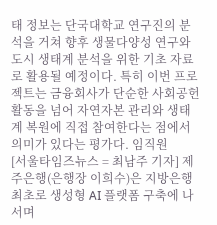태 정보는 단국대학교 연구진의 분석을 거쳐 향후 생물다양성 연구와 도시 생태계 분석을 위한 기초 자료로 활용될 예정이다. 특히 이번 프로젝트는 금융회사가 단순한 사회공헌 활동을 넘어 자연자본 관리와 생태계 복원에 직접 참여한다는 점에서 의미가 있다는 평가다. 임직원
[서울타임즈뉴스 = 최남주 기자] 제주은행(은행장 이희수)은 지방은행 최초로 생성형 AI 플랫폼 구축에 나서며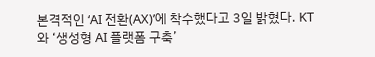본격적인 ‘AI 전환(AX)’에 착수했다고 3일 밝혔다. KT와 ‘생성형 AI 플랫폼 구축’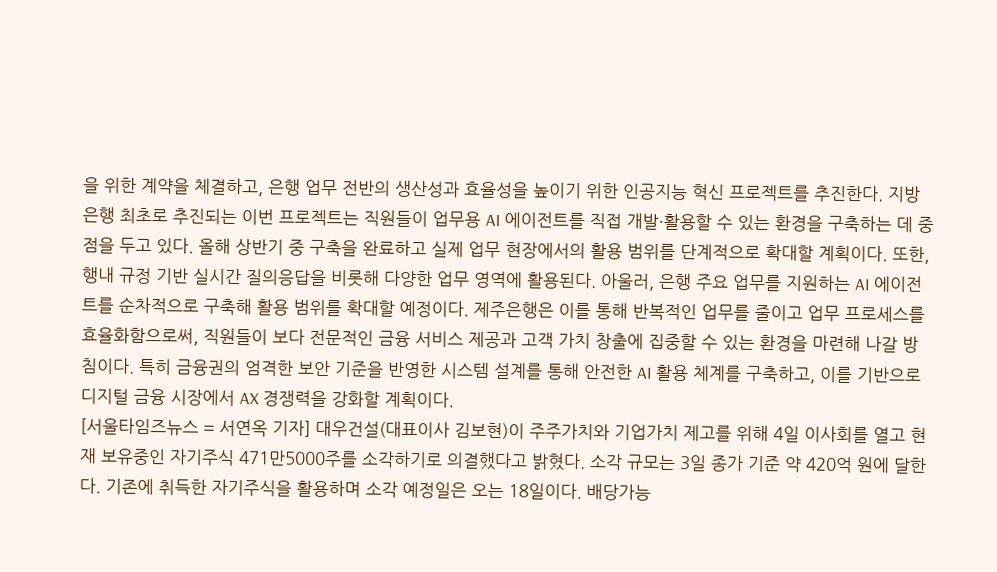을 위한 계약을 체결하고, 은행 업무 전반의 생산성과 효율성을 높이기 위한 인공지능 혁신 프로젝트를 추진한다. 지방은행 최초로 추진되는 이번 프로젝트는 직원들이 업무용 AI 에이전트를 직접 개발·활용할 수 있는 환경을 구축하는 데 중점을 두고 있다. 올해 상반기 중 구축을 완료하고 실제 업무 현장에서의 활용 범위를 단계적으로 확대할 계획이다. 또한, 행내 규정 기반 실시간 질의응답을 비롯해 다양한 업무 영역에 활용된다. 아울러, 은행 주요 업무를 지원하는 AI 에이전트를 순차적으로 구축해 활용 범위를 확대할 예정이다. 제주은행은 이를 통해 반복적인 업무를 줄이고 업무 프로세스를 효율화함으로써, 직원들이 보다 전문적인 금융 서비스 제공과 고객 가치 창출에 집중할 수 있는 환경을 마련해 나갈 방침이다. 특히 금융권의 엄격한 보안 기준을 반영한 시스템 설계를 통해 안전한 AI 활용 체계를 구축하고, 이를 기반으로 디지털 금융 시장에서 AX 경쟁력을 강화할 계획이다.
[서울타임즈뉴스 = 서연옥 기자] 대우건설(대표이사 김보현)이 주주가치와 기업가치 제고를 위해 4일 이사회를 열고 현재 보유중인 자기주식 471만5000주를 소각하기로 의결했다고 밝혔다. 소각 규모는 3일 종가 기준 약 420억 원에 달한다. 기존에 취득한 자기주식을 활용하며 소각 예정일은 오는 18일이다. 배당가능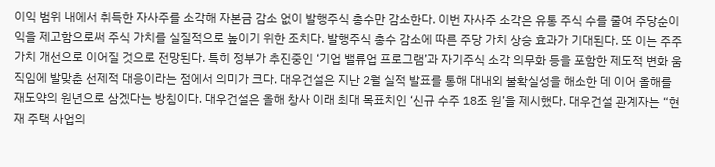이익 범위 내에서 취득한 자사주를 소각해 자본금 감소 없이 발행주식 총수만 감소한다. 이번 자사주 소각은 유통 주식 수를 줄여 주당순이익을 제고함으로써 주식 가치를 실질적으로 높이기 위한 조치다. 발행주식 총수 감소에 따른 주당 가치 상승 효과가 기대된다. 또 이는 주주가치 개선으로 이어질 것으로 전망된다. 특히 정부가 추진중인 ‘기업 밸류업 프로그램’과 자기주식 소각 의무화 등을 포함한 제도적 변화 움직임에 발맞춘 선제적 대응이라는 점에서 의미가 크다. 대우건설은 지난 2월 실적 발표를 통해 대내외 불확실성을 해소한 데 이어 올해를 재도약의 원년으로 삼겠다는 방침이다. 대우건설은 올해 창사 이래 최대 목표치인 ‘신규 수주 18조 원’을 제시했다. 대우건설 관계자는 “현재 주택 사업의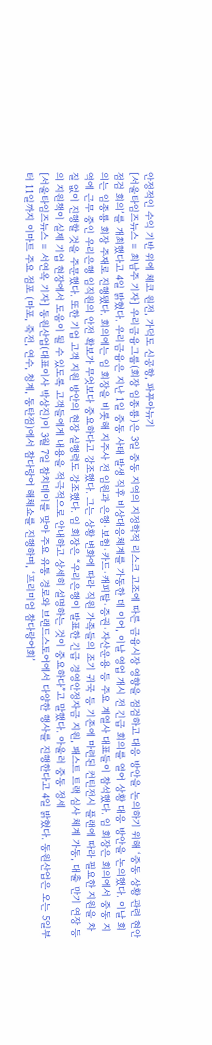안정적인 수익 기반 위에 체코 원전, 가덕도 신공항, 파푸아뉴기
[서울타임즈뉴스 = 최남주 기자] 우리금융그룹(회장 임종룡)은 3일 중동 지역의 지정학적 리스크 고조에 따른 금융시장 영향을 점검하고 대응 방안을 논의하기 위해 ‘중동 상황 관련 현안 점검 회의’를 개최했다고 4일 밝혔다. 우리금융은 지난 1일 중동 사태 발생 직후 비상대응체계를 가동한 데 이어, 이날 영업 개시 전 긴급 회의를 열어 상황 대응 방안을 논의했다. 이날 회의는 임종룡 회장 주재로 진행됐다. 회의에는 임 회장을 비롯해 지주사 전 임원과 은행·보험·카드·캐피탈·증권·자산운용 등 주요 계열사 대표들이 참석했다. 임 회장은 회의에서 중동 지역에 근무 중인 우리은행 임직원의 안전 확보가 무엇보다 중요하다고 강조했다. 그는 상황 변화에 따라 직원 가족들의 조기 귀국 등 기존에 마련된 컨틴전시 플랜에 따라 필요한 지원을 차질 없이 진행할 것을 주문했다. 또한 기업 고객 지원 방안의 현장 실행력도 강조했다. 임 회장은 “우리은행이 발표한 긴급 경영안정자금 지원, 패스트 트랙 심사 체계 가동, 대출 만기 연장 등의 지원책이 실제 기업 현장에서 도움이 될 수 있도록 고객들에게 내용을 적극적으로 안내하고 상세히 설명하는 것이 중요하다”고 말했다. 아울러 중동 정세
[서울타임즈뉴스 = 서연옥 기자] 동원산업(대표이사 박상진)이 3월 7일 참치데이를 맞아 주요 유통 경로와 브랜드스토어에서 다양한 행사를 진행한다고 4일 밝혔다. 동원산업은 오는 5일부터 11일까지 이마트 주요 점포 (마포, 죽전, 연수, 청계, 동탄점)에서 참다랑어 해체쇼를 진행하며, ‘프리미엄 참다랑어회’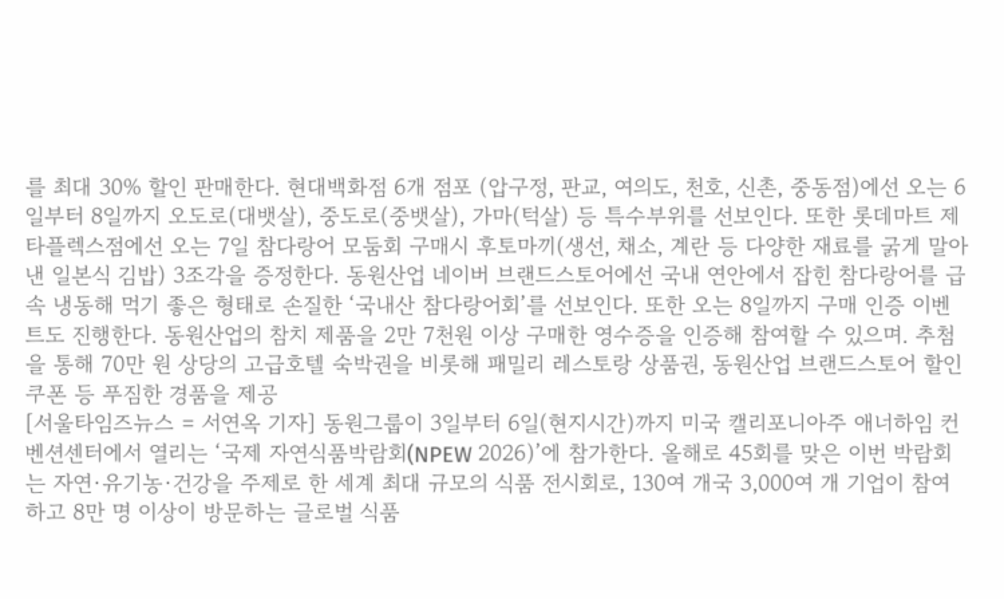를 최대 30% 할인 판매한다. 현대백화점 6개 점포 (압구정, 판교, 여의도, 천호, 신촌, 중동점)에선 오는 6일부터 8일까지 오도로(대뱃살), 중도로(중뱃살), 가마(턱살) 등 특수부위를 선보인다. 또한 롯데마트 제타플렉스점에선 오는 7일 참다랑어 모둠회 구매시 후토마끼(생선, 채소, 계란 등 다양한 재료를 굵게 말아낸 일본식 김밥) 3조각을 증정한다. 동원산업 네이버 브랜드스토어에선 국내 연안에서 잡힌 참다랑어를 급속 냉동해 먹기 좋은 형태로 손질한 ‘국내산 참다랑어회’를 선보인다. 또한 오는 8일까지 구매 인증 이벤트도 진행한다. 동원산업의 참치 제품을 2만 7천원 이상 구매한 영수증을 인증해 참여할 수 있으며. 추첨을 통해 70만 원 상당의 고급호텔 숙박권을 비롯해 패밀리 레스토랑 상품권, 동원산업 브랜드스토어 할인 쿠폰 등 푸짐한 경품을 제공
[서울타임즈뉴스 = 서연옥 기자] 동원그룹이 3일부터 6일(현지시간)까지 미국 캘리포니아주 애너하임 컨벤션센터에서 열리는 ‘국제 자연식품박람회(NPEW 2026)’에 참가한다. 올해로 45회를 맞은 이번 박람회는 자연·유기농·건강을 주제로 한 세계 최대 규모의 식품 전시회로, 130여 개국 3,000여 개 기업이 참여하고 8만 명 이상이 방문하는 글로벌 식품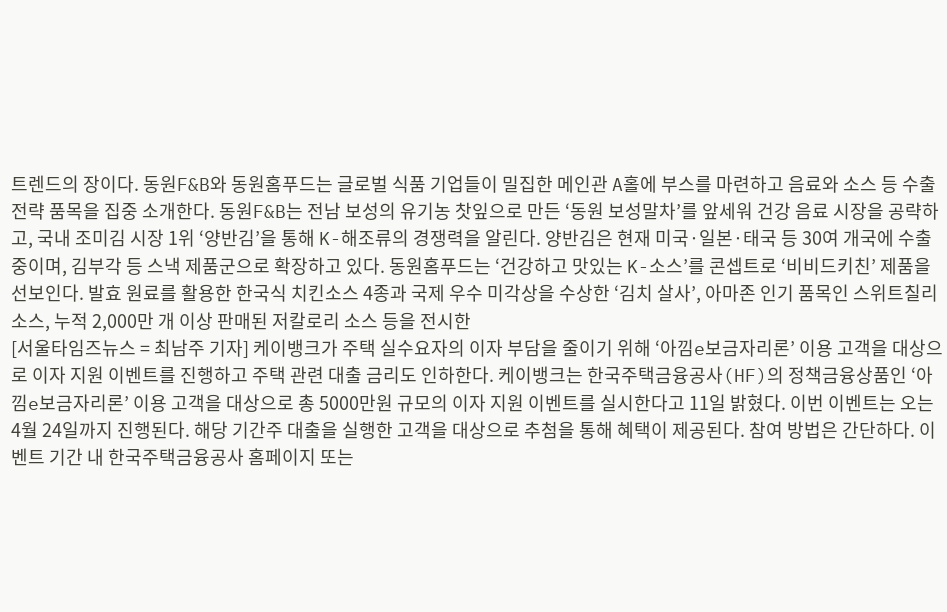트렌드의 장이다. 동원F&B와 동원홈푸드는 글로벌 식품 기업들이 밀집한 메인관 A홀에 부스를 마련하고 음료와 소스 등 수출 전략 품목을 집중 소개한다. 동원F&B는 전남 보성의 유기농 찻잎으로 만든 ‘동원 보성말차’를 앞세워 건강 음료 시장을 공략하고, 국내 조미김 시장 1위 ‘양반김’을 통해 K-해조류의 경쟁력을 알린다. 양반김은 현재 미국·일본·태국 등 30여 개국에 수출 중이며, 김부각 등 스낵 제품군으로 확장하고 있다. 동원홈푸드는 ‘건강하고 맛있는 K-소스’를 콘셉트로 ‘비비드키친’ 제품을 선보인다. 발효 원료를 활용한 한국식 치킨소스 4종과 국제 우수 미각상을 수상한 ‘김치 살사’, 아마존 인기 품목인 스위트칠리 소스, 누적 2,000만 개 이상 판매된 저칼로리 소스 등을 전시한
[서울타임즈뉴스 = 최남주 기자] 케이뱅크가 주택 실수요자의 이자 부담을 줄이기 위해 ‘아낌e보금자리론’ 이용 고객을 대상으로 이자 지원 이벤트를 진행하고 주택 관련 대출 금리도 인하한다. 케이뱅크는 한국주택금융공사(HF)의 정책금융상품인 ‘아낌e보금자리론’ 이용 고객을 대상으로 총 5000만원 규모의 이자 지원 이벤트를 실시한다고 11일 밝혔다. 이번 이벤트는 오는 4월 24일까지 진행된다. 해당 기간주 대출을 실행한 고객을 대상으로 추첨을 통해 혜택이 제공된다. 참여 방법은 간단하다. 이벤트 기간 내 한국주택금융공사 홈페이지 또는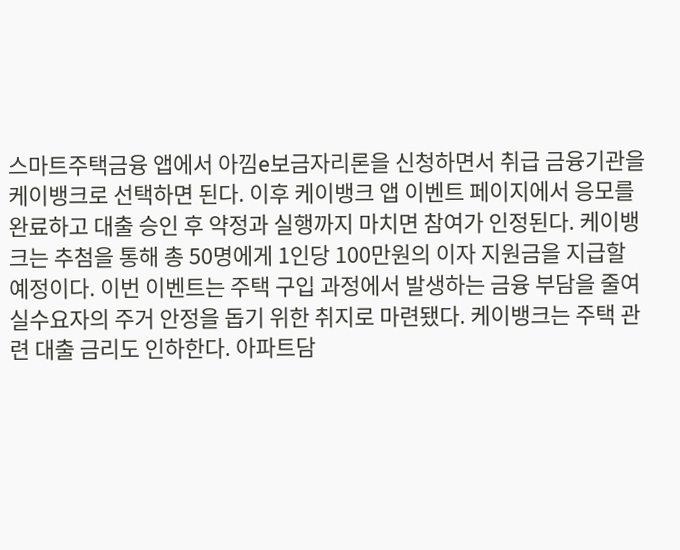스마트주택금융 앱에서 아낌e보금자리론을 신청하면서 취급 금융기관을 케이뱅크로 선택하면 된다. 이후 케이뱅크 앱 이벤트 페이지에서 응모를 완료하고 대출 승인 후 약정과 실행까지 마치면 참여가 인정된다. 케이뱅크는 추첨을 통해 총 50명에게 1인당 100만원의 이자 지원금을 지급할 예정이다. 이번 이벤트는 주택 구입 과정에서 발생하는 금융 부담을 줄여 실수요자의 주거 안정을 돕기 위한 취지로 마련됐다. 케이뱅크는 주택 관련 대출 금리도 인하한다. 아파트담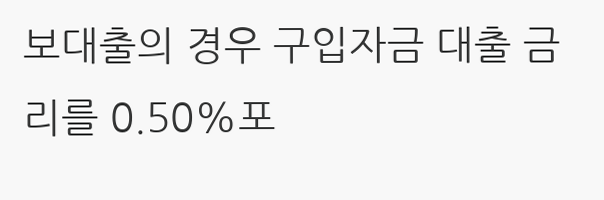보대출의 경우 구입자금 대출 금리를 0.50%포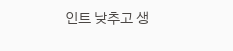인트 낮추고 생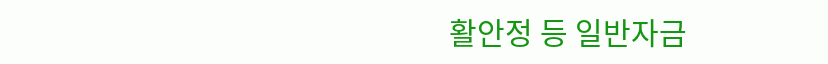활안정 등 일반자금